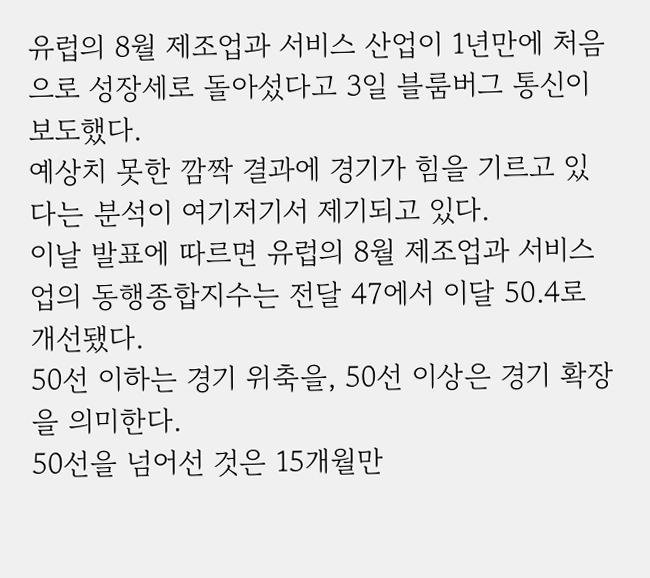유럽의 8월 제조업과 서비스 산업이 1년만에 처음으로 성장세로 돌아섰다고 3일 블룸버그 통신이 보도했다.
예상치 못한 깜짝 결과에 경기가 힘을 기르고 있다는 분석이 여기저기서 제기되고 있다.
이날 발표에 따르면 유럽의 8월 제조업과 서비스업의 동행종합지수는 전달 47에서 이달 50.4로 개선됐다.
50선 이하는 경기 위축을, 50선 이상은 경기 확장을 의미한다.
50선을 넘어선 것은 15개월만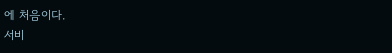에 처음이다.
서비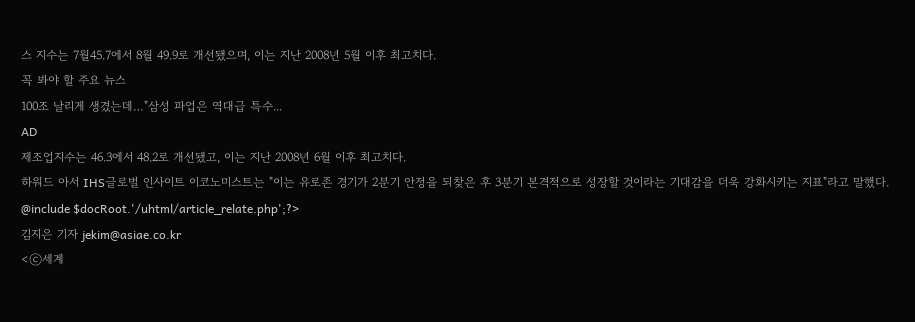스 지수는 7월45.7에서 8월 49.9로 개선됐으며, 이는 지난 2008년 5월 이후 최고치다.
꼭 봐야 할 주요 뉴스
100조 날리게 생겼는데…"삼성 파업은 역대급 특수...
AD
제조업지수는 46.3에서 48.2로 개선됐고, 이는 지난 2008년 6월 이후 최고치다.
하워드 아서 IHS글로벌 인사이트 이코노미스트는 "이는 유로존 경기가 2분기 안정을 되찾은 후 3분기 본격적으로 성장할 것이라는 기대감을 더욱 강화시키는 지표"라고 말했다.
@include $docRoot.'/uhtml/article_relate.php';?>
김지은 기자 jekim@asiae.co.kr
<ⓒ세계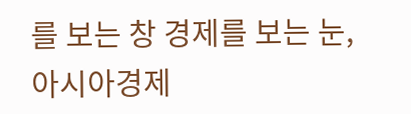를 보는 창 경제를 보는 눈, 아시아경제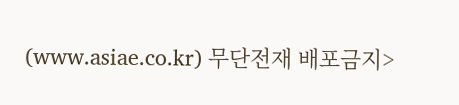(www.asiae.co.kr) 무단전재 배포금지>